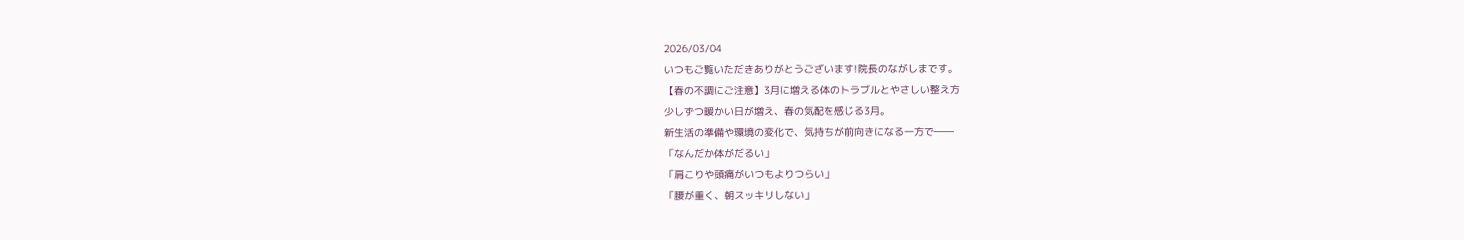2026/03/04
いつもご覧いただきありがとうございます!院長のながしまです。
【春の不調にご注意】3月に増える体のトラブルとやさしい整え方
少しずつ暖かい日が増え、春の気配を感じる3月。
新生活の準備や環境の変化で、気持ちが前向きになる一方で――
「なんだか体がだるい」
「肩こりや頭痛がいつもよりつらい」
「腰が重く、朝スッキリしない」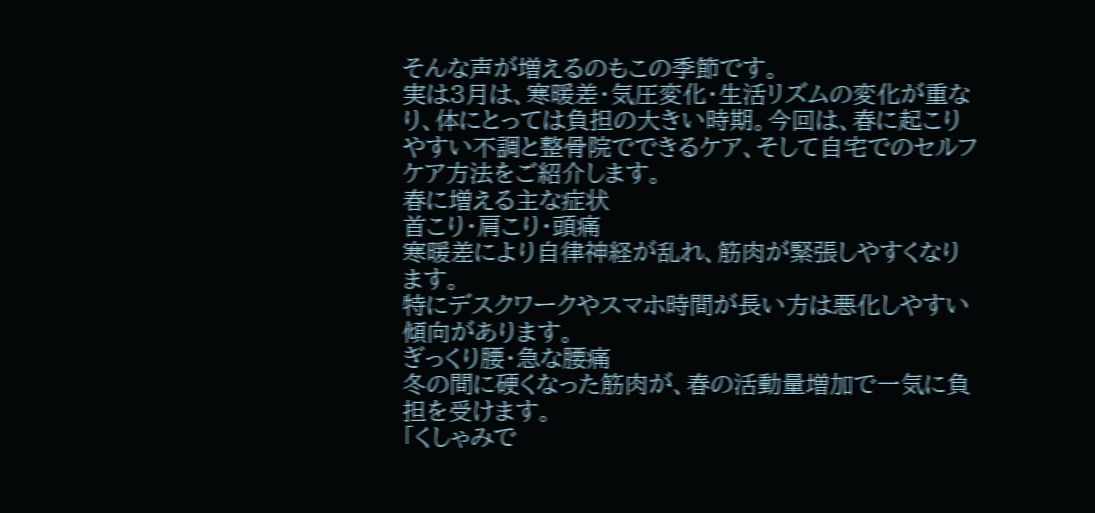そんな声が増えるのもこの季節です。
実は3月は、寒暖差・気圧変化・生活リズムの変化が重なり、体にとっては負担の大きい時期。今回は、春に起こりやすい不調と整骨院でできるケア、そして自宅でのセルフケア方法をご紹介します。
春に増える主な症状
首こり・肩こり・頭痛
寒暖差により自律神経が乱れ、筋肉が緊張しやすくなります。
特にデスクワークやスマホ時間が長い方は悪化しやすい傾向があります。
ぎっくり腰・急な腰痛
冬の間に硬くなった筋肉が、春の活動量増加で一気に負担を受けます。
「くしゃみで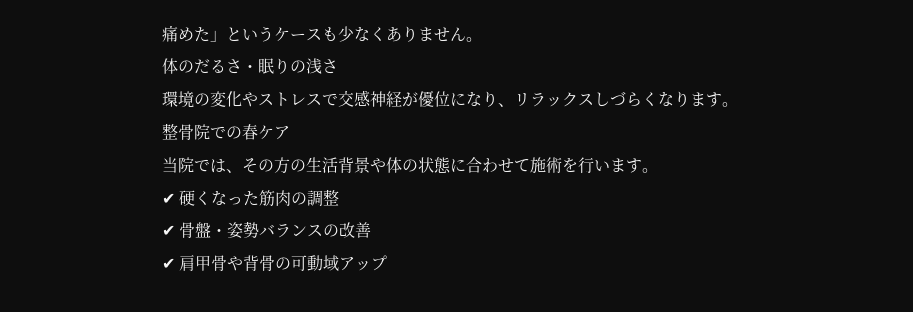痛めた」というケースも少なくありません。
体のだるさ・眠りの浅さ
環境の変化やストレスで交感神経が優位になり、リラックスしづらくなります。
整骨院での春ケア
当院では、その方の生活背景や体の状態に合わせて施術を行います。
✔ 硬くなった筋肉の調整
✔ 骨盤・姿勢バランスの改善
✔ 肩甲骨や背骨の可動域アップ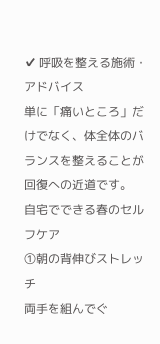✔ 呼吸を整える施術・アドバイス
単に「痛いところ」だけでなく、体全体のバランスを整えることが回復への近道です。
自宅でできる春のセルフケア
①朝の背伸びストレッチ
両手を組んでぐ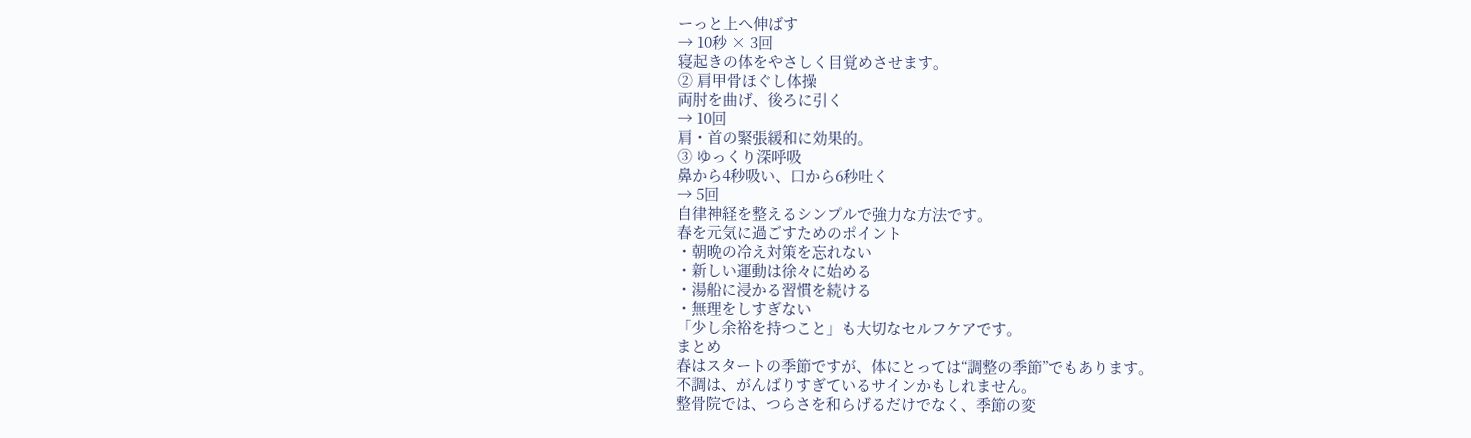ーっと上へ伸ばす
→ 10秒 × 3回
寝起きの体をやさしく目覚めさせます。
② 肩甲骨ほぐし体操
両肘を曲げ、後ろに引く
→ 10回
肩・首の緊張緩和に効果的。
③ ゆっくり深呼吸
鼻から4秒吸い、口から6秒吐く
→ 5回
自律神経を整えるシンプルで強力な方法です。
春を元気に過ごすためのポイント
・朝晩の冷え対策を忘れない
・新しい運動は徐々に始める
・湯船に浸かる習慣を続ける
・無理をしすぎない
「少し余裕を持つこと」も大切なセルフケアです。
まとめ
春はスタートの季節ですが、体にとっては“調整の季節”でもあります。
不調は、がんばりすぎているサインかもしれません。
整骨院では、つらさを和らげるだけでなく、季節の変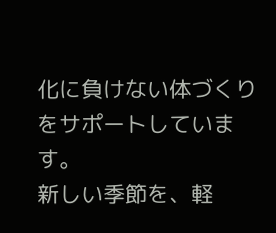化に負けない体づくりをサポートしています。
新しい季節を、軽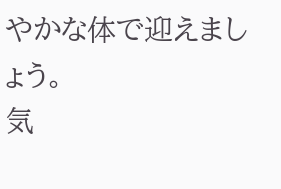やかな体で迎えましょう。
気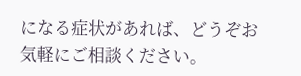になる症状があれば、どうぞお気軽にご相談ください。